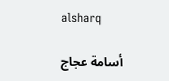alsharq

أسامة عجاج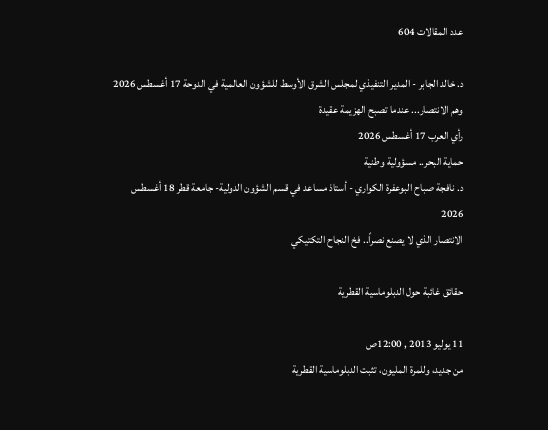عدد المقالات 604

د. خالد الجابر - المدير التنفيذي لمجلس الشرق الأوسط للشؤون العالمية في الدوحة 17 أغسطس 2026
وهم الانتصار... عندما تصبح الهزيمة عقيدة
رأي العرب 17 أغسطس 2026
حماية البحر.. مسؤولية وطنية
د. نافجة صباح البوعفرة الكواري - أستاذ مساعد في قسم الشؤون الدولية- جامعة قطر 18 أغسطس 2026
الانتصار الذي لا يصنع نصراً.. فخ النجاح التكتيكي

حقائق غائبة حول الدبلوماسية القطرية

11 يوليو 2013 , 12:00ص
من جديد، وللمرة المليون، تثبت الدبلوماسية القطرية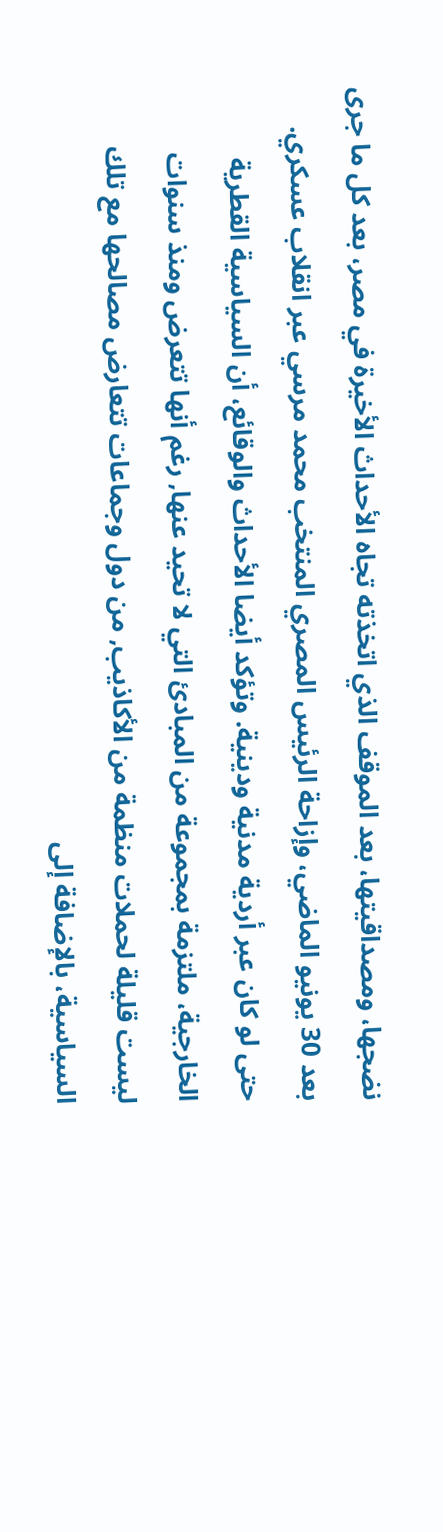نضجها، ومصداقيتها، بعد الموقف الذي اتخذته تجاه الأحداث الأخيرة في مصر، بعد كل ما جرى بعد 30 يونيو الماضي، وإزاحة الرئيس المصري المنتخب محمد مرسي عبر انقلاب عسكري. حتى لو كان عبر أردية مدنية ودينية. وتؤكد أيضا الأحداث والوقائع، أن السياسية القطرية الخارجية، ملتزمة بمجموعة من المبادئ التي لا تحيد عنها, رغم أنها تتعرض ومنذ سنوات ليست قليلة لحملات منظمة من الأكاذيب, من دول وجماعات تتعارض مصالحها مع تلك السياسية، بالإضافة إلى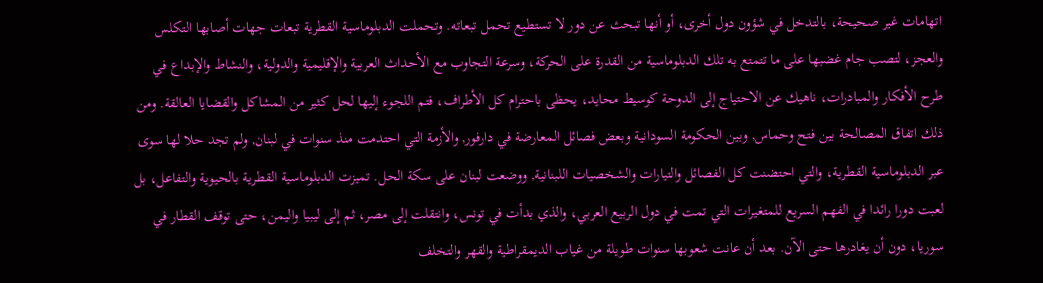اتهامات غير صحيحة، بالتدخل في شؤون دول أخرى، أو أنها تبحث عن دور لا تستطيع تحمل تبعاته. وتحملت الدبلوماسية القطرية تبعات جهات أصابها التكلس والعجز، لتصب جام غضبها على ما تتمتع به تلك الدبلوماسية من القدرة على الحركة، وسرعة التجاوب مع الأحداث العربية والإقليمية والدولية، والنشاط والإبداع في طرح الأفكار والمبادرات، ناهيك عن الاحتياج إلى الدوحة كوسيط محايد، يحظى باحترام كل الأطراف، فتم اللجوء إليها لحل كثير من المشاكل والقضايا العالقة. ومن ذلك اتفاق المصالحة بين فتح وحماس, وبين الحكومة السودانية وبعض فصائل المعارضة في دارفور, والأزمة التي احتدمت منذ سنوات في لبنان, ولم تجد حلا لها سوى عبر الدبلوماسية القطرية، والتي احتضنت كل الفصائل والتيارات والشخصيات اللبنانية, ووضعت لبنان على سكة الحل. تميزت الدبلوماسية القطرية بالحيوية والتفاعل، بل لعبت دورا رائدا في الفهم السريع للمتغيرات التي تمت في دول الربيع العربي، والذي بدأت في تونس، وانتقلت إلى مصر، ثم إلى ليبيا واليمن، حتى توقف القطار في سوريا، دون أن يغادرها حتى الآن. بعد أن عانت شعوبها سنوات طويلة من غياب الديمقراطية والقهر والتخلف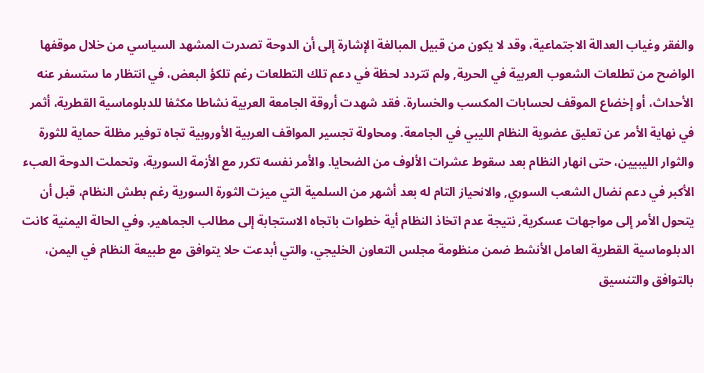والفقر وغياب العدالة الاجتماعية، وقد لا يكون من قبيل المبالغة الإشارة إلى أن الدوحة تصدرت المشهد السياسي من خلال موقفها الواضح من تطلعات الشعوب العربية في الحرية, ولم تتردد لحظة في دعم تلك التطلعات رغم تلكؤ البعض، في انتظار ما ستسفر عنه الأحداث، أو إخضاع الموقف لحسابات المكسب والخسارة. فقد شهدت أروقة الجامعة العربية نشاطا مكثفا للدبلوماسية القطرية، أثمر في نهاية الأمر عن تعليق عضوية النظام الليبي في الجامعة. ومحاولة تجسير المواقف العربية الأوروبية تجاه توفير مظلة حماية للثورة والثوار الليبيين، حتى انهار النظام بعد سقوط عشرات الألوف من الضحايا. والأمر نفسه تكرر مع الأزمة السورية، وتحملت الدوحة العبء الأكبر في دعم نضال الشعب السوري, والانحياز التام له بعد أشهر من السلمية التي ميزت الثورة السورية رغم بطش النظام، قبل أن يتحول الأمر إلى مواجهات عسكرية, نتيجة عدم اتخاذ النظام أية خطوات باتجاه الاستجابة إلى مطالب الجماهير. وفي الحالة اليمنية كانت الدبلوماسية القطرية العامل الأنشط ضمن منظومة مجلس التعاون الخليجي، والتي أبدعت حلا يتوافق مع طبيعة النظام في اليمن، بالتوافق والتنسيق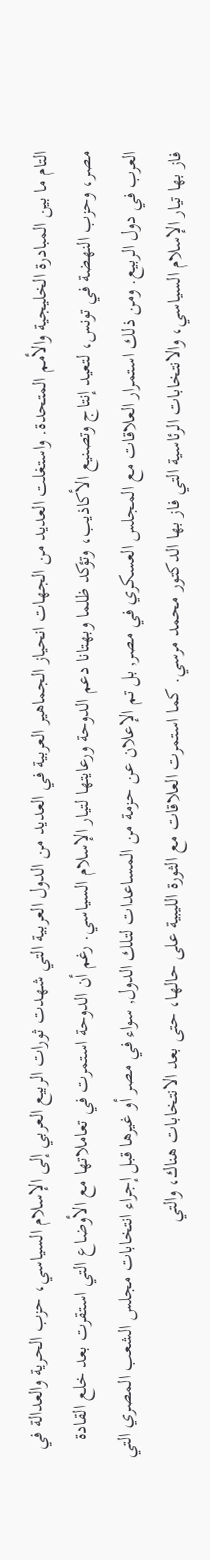التام ما بين المبادرة الخليجية والأمم المتحدة. واستغلت العديد من الجهات انحياز الجماهير العربية في العديد من الدول العربية التي شهدت ثورات الربيع العربي إلى الإسلام السياسي، حزب الحرية والعدالة في مصر، وحزب النهضة في تونس، لتعيد إنتاج وتصنيع الأكاذيب، وتؤكد ظلما وبهتانا دعم الدوحة ورعايتها لتيار الإسلام السياسي. رغم أن الدوحة استمرت في تعاملاتها مع الأوضاع التي استقرت بعد خلع القادة العرب في دول الربيع. ومن ذلك استمرار العلاقات مع المجلس العسكري في مصر, بل تم الإعلان عن حزمة من المساعدات لتلك الدول, سواء في مصر أو غيرها قبل إجراء انتخابات مجلس الشعب المصري التي فاز بها تيار الإسلام السياسي، والانتخابات الرئاسية التي فاز بها الدكتور محمد مرسي. كما استمرت العلاقات مع الثورة الليبية على حالها، حتى بعد الانتخابات هناك، والتي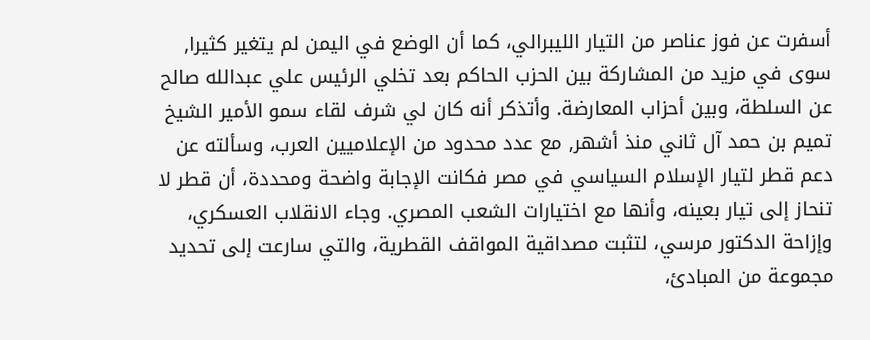أسفرت عن فوز عناصر من التيار الليبرالي، كما أن الوضع في اليمن لم يتغير كثيرا, سوى في مزيد من المشاركة بين الحزب الحاكم بعد تخلي الرئيس علي عبدالله صالح عن السلطة، وبين أحزاب المعارضة. وأتذكر أنه كان لي شرف لقاء سمو الأمير الشيخ تميم بن حمد آل ثاني منذ أشهر, مع عدد محدود من الإعلاميين العرب، وسألته عن دعم قطر لتيار الإسلام السياسي في مصر فكانت الإجابة واضحة ومحددة، أن قطر لا تنحاز إلى تيار بعينه، وأنها مع اختيارات الشعب المصري. وجاء الانقلاب العسكري، وإزاحة الدكتور مرسي، لتثبت مصداقية المواقف القطرية، والتي سارعت إلى تحديد مجموعة من المبادئ،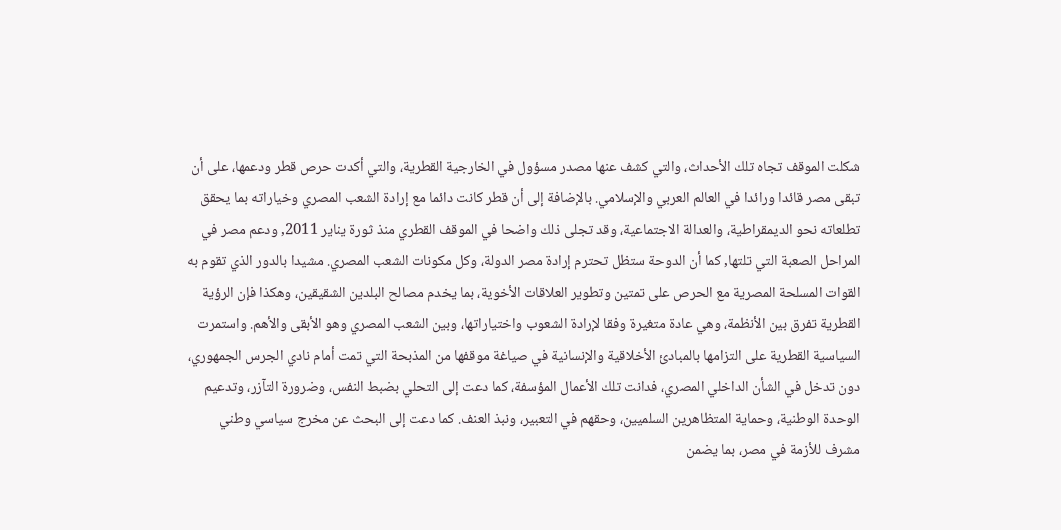شكلت الموقف تجاه تلك الأحداث، والتي كشف عنها مصدر مسؤول في الخارجية القطرية، والتي أكدت حرص قطر ودعمها، على أن تبقى مصر قائدا ورائدا في العالم العربي والإسلامي. بالإضافة إلى أن قطر كانت دائما مع إرادة الشعب المصري وخياراته بما يحقق تطلعاته نحو الديمقراطية، والعدالة الاجتماعية، وقد تجلى ذلك واضحا في الموقف القطري منذ ثورة يناير 2011, ودعم مصر في المراحل الصعبة التي تلتها, كما أن الدوحة ستظل تحترم إرادة مصر الدولة، وكل مكونات الشعب المصري. مشيدا بالدور الذي تقوم به القوات المسلحة المصرية مع الحرص على تمتين وتطوير العلاقات الأخوية، بما يخدم مصالح البلدين الشقيقين، وهكذا فإن الرؤية القطرية تفرق بين الأنظمة، وهي عادة متغيرة وفقا لإرادة الشعوب واختياراتها، وبين الشعب المصري وهو الأبقى والأهم. واستمرت السياسية القطرية على التزامها بالمبادئ الأخلاقية والإنسانية في صياغة موقفها من المذبحة التي تمت أمام نادي الجرس الجمهوري، دون تدخل في الشأن الداخلي المصري، فدانت تلك الأعمال المؤسفة، كما دعت إلى التحلي بضبط النفس، وضرورة التآزر، وتدعيم الوحدة الوطنية، وحماية المتظاهرين السلميين، وحقهم في التعبير، ونبذ العنف. كما دعت إلى البحث عن مخرج سياسي وطني مشرف للأزمة في مصر، بما يضمن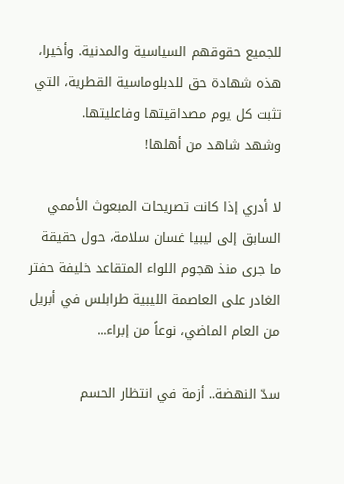للجميع حقوقهم السياسية والمدنية. وأخيرا، هذه شهادة حق للدبلوماسية القطرية، التي تثبت كل يوم مصداقيتها وفاعليتها.
وشهد شاهد من أهلها!

لا أدري إذا كانت تصريحات المبعوث الأممي السابق إلى ليبيا غسان سلامة، حول حقيقة ما جرى منذ هجوم اللواء المتقاعد خليفة حفتر الغادر على العاصمة الليبية طرابلس في أبريل من العام الماضي، نوعاً من إبراء...

سدّ النهضة.. أزمة في انتظار الحسم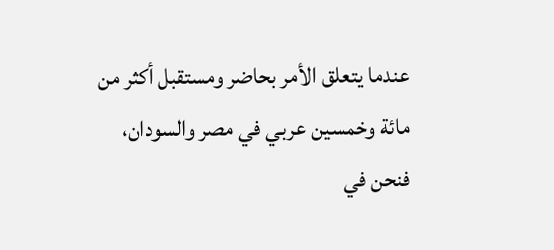عندما يتعلق الأمر بحاضر ومستقبل أكثر من مائة وخمسين عربي في مصر والسودان، فنحن في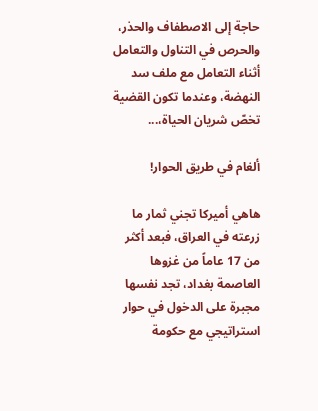حاجة إلى الاصطفاف والحذر، والحرص في التناول والتعامل أثناء التعامل مع ملف سد النهضة، وعندما تكون القضية تخصّ شريان الحياة،...

ألغام في طريق الحوار!

هاهي أميركا تجني ثمار ما زرعته في العراق، فبعد أكثر من 17 عاماً من غزوها العاصمة بغداد، تجد نفسها مجبرة على الدخول في حوار استراتيجي مع حكومة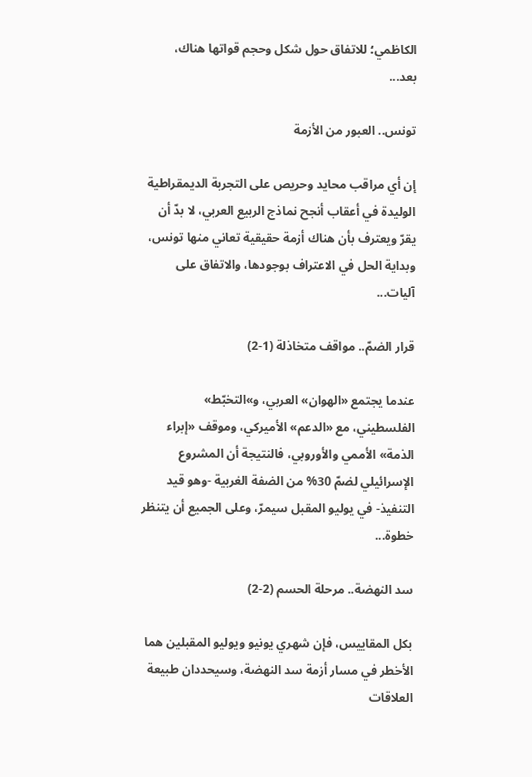الكاظمي؛ للاتفاق حول شكل وحجم قواتها هناك، بعد...

تونس.. العبور من الأزمة

إن أي مراقب محايد وحريص على التجربة الديمقراطية الوليدة في أعقاب أنجح نماذج الربيع العربي، لا بدّ أن يقرّ ويعترف بأن هناك أزمة حقيقية تعاني منها تونس، وبداية الحل في الاعتراف بوجودها، والاتفاق على آليات...

قرار الضمّ.. مواقف متخاذلة (1-2)

عندما يجتمع «الهوان» العربي، و»التخبّط» الفلسطيني، مع «الدعم» الأميركي، وموقف «إبراء الذمة» الأممي والأوروبي، فالنتيجة أن المشروع الإسرائيلي لضمّ 30% من الضفة الغربية -وهو قيد التنفيذ- في يوليو المقبل سيمرّ، وعلى الجميع أن يتنظر خطوة...

سد النهضة.. مرحلة الحسم (2-2)

بكل المقاييس، فإن شهري يونيو ويوليو المقبلين هما الأخطر في مسار أزمة سد النهضة، وسيحددان طبيعة العلاقات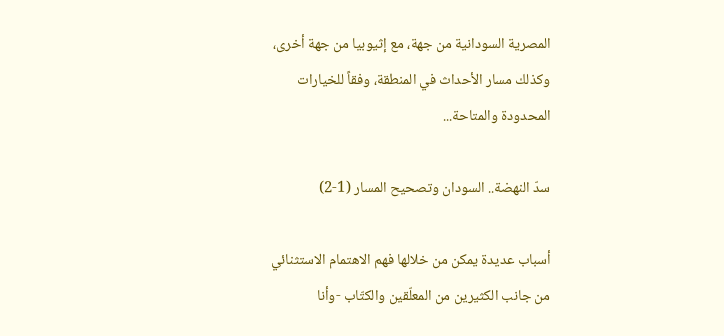المصرية السودانية من جهة، مع إثيوبيا من جهة أخرى، وكذلك مسار الأحداث في المنطقة، وفقاً للخيارات المحدودة والمتاحة...

سدّ النهضة.. السودان وتصحيح المسار (1-2)

أسباب عديدة يمكن من خلالها فهم الاهتمام الاستثنائي من جانب الكثيرين من المعلّقين والكتّاب -وأنا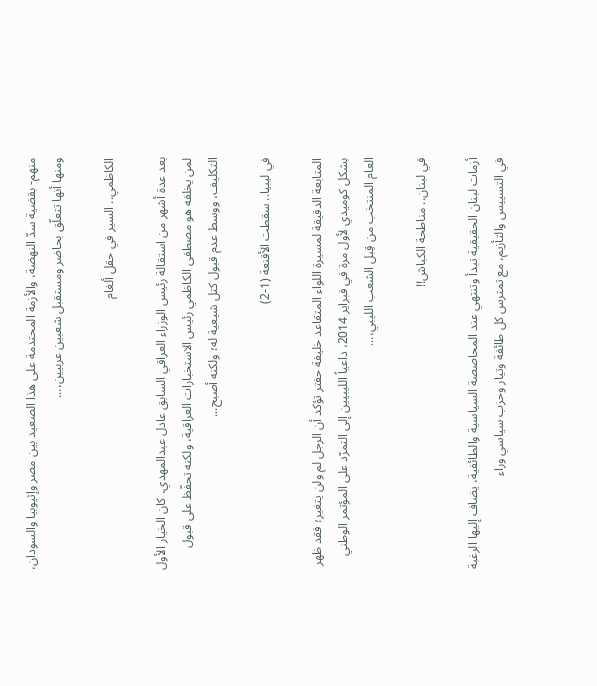منهم- بقضية سدّ النهضة، والأزمة المحتدمة على هذا الصعيد بين مصر وإثيوبيا والسودان، ومنها أنها تتعلّق بحاضر ومستقبل شعبين عربيين،...

الكاظمي.. السير في حقل ألغام

بعد عدة أشهر من استقالة رئيس الوزراء العراقي السابق عادل عبدالمهدي، كان الخيار الأول لمن يخلفه هو مصطفى الكاظمي رئيس الاستخبارات العراقية، ولكنه تحفّظ على قبول التكليف، ووسط عدم قبول كتل شيعية له؛ ولكنه أصبح...

في ليبيا.. سقطت الأقنعة (1-2)

المتابعة الدقيقة لمسيرة اللواء المتقاعد خليفة حفتر تؤكد أن الرجل لم ولن يتغير؛ فقد ظهر بشكل كوميدي لأول مرة في فبراير 2014، داعياً الليبيين إلى التمرّد على المؤتمر الوطني العام المنتخب من قِبل الشعب الليبي،...

في لبنان.. مناطحة الكباش!!

أزمات لبنان الحقيقية تبدأ وتنتهي عند المحاصصة السياسية والطائفية، يضاف إليها الرغبة في التسييس والتأزيم، مع تمترس كل طائفة وتيار وحزب سياسي وراء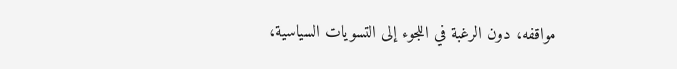مواقفه، دون الرغبة في اللجوء إلى التسويات السياسية،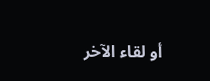أو لقاء الآخر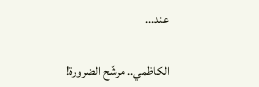عند...

الكاظمي.. مرشّح الضرورة!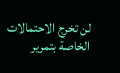لن تخرج الاحتمالات الخاصة بتمرير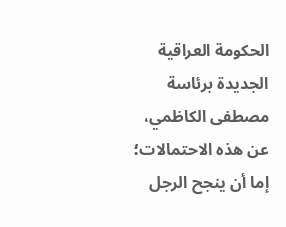الحكومة العراقية الجديدة برئاسة مصطفى الكاظمي، عن هذه الاحتمالات؛ إما أن ينجح الرجل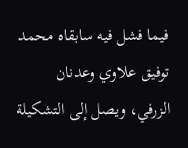فيما فشل فيه سابقاه محمد توفيق علاوي وعدنان الزرفي، ويصل إلى التشكيلة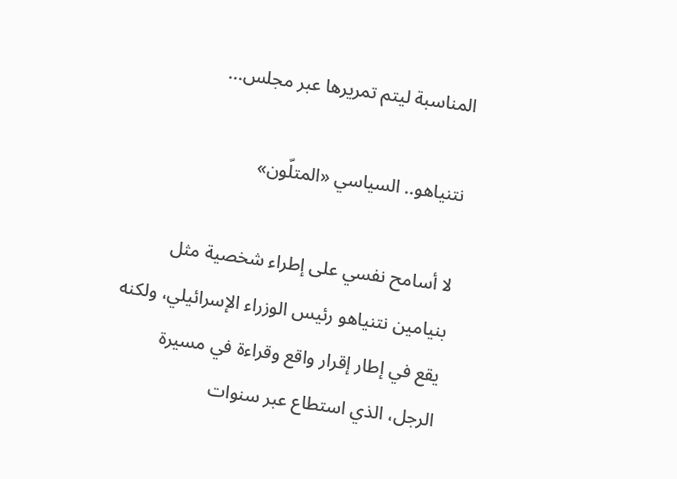المناسبة ليتم تمريرها عبر مجلس...

نتنياهو.. السياسي «المتلّون»

لا أسامح نفسي على إطراء شخصية مثل بنيامين نتنياهو رئيس الوزراء الإسرائيلي، ولكنه يقع في إطار إقرار واقع وقراءة في مسيرة الرجل، الذي استطاع عبر سنوات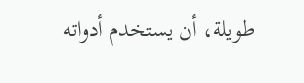طويلة، أن يستخدم أدواته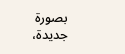بصورة جديدة،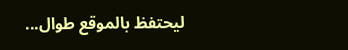ليحتفظ بالموقع طوال...